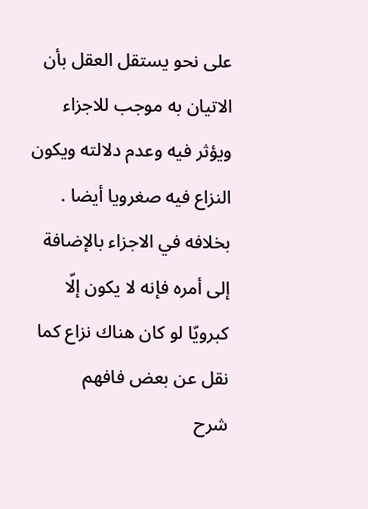على نحو يستقل العقل بأن الاتيان به موجب للاجزاء ويؤثر فيه وعدم دلالته ويكون النزاع فيه صغرويا أيضا . بخلافه في الاجزاء بالإضافة إلى أمره فإنه لا يكون إلّا كبرويّا لو كان هناك نزاع كما نقل عن بعض فافهم
شرح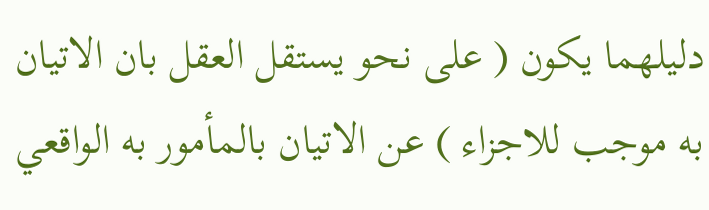دليلهما يكون ( على نحو يستقل العقل بان الاتيان به موجب للاجزاء ) عن الاتيان بالمأمور به الواقعي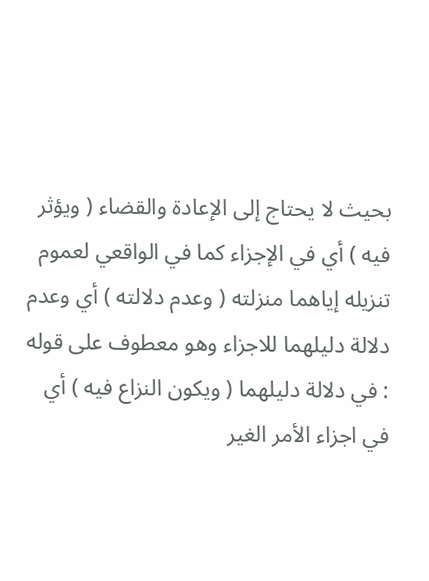بحيث لا يحتاج إلى الإعادة والقضاء ( ويؤثر فيه ) أي في الإجزاء كما في الواقعي لعموم تنزيله إياهما منزلته ( وعدم دلالته ) أي وعدم دلالة دليلهما للاجزاء وهو معطوف على قوله : في دلالة دليلهما ( ويكون النزاع فيه ) أي في اجزاء الأمر الغير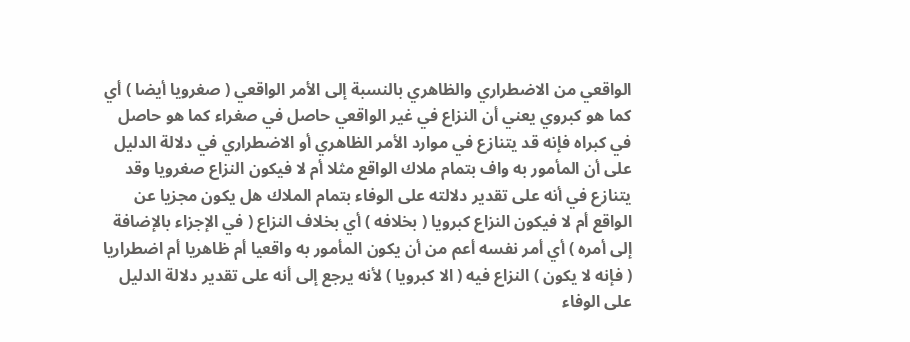الواقعي من الاضطراري والظاهري بالنسبة إلى الأمر الواقعي ( صغرويا أيضا ) أي كما هو كبروي يعني أن النزاع في غير الواقعي حاصل في صغراء كما هو حاصل في كبراه فإنه قد يتنازع في موارد الأمر الظاهري أو الاضطراري في دلالة الدليل على أن المأمور به واف بتمام ملاك الواقع مثلا أم لا فيكون النزاع صغرويا وقد يتنازع في أنه على تقدير دلالته على الوفاء بتمام الملاك هل يكون مجزيا عن الواقع أم لا فيكون النزاع كبرويا ( بخلافه ) أي بخلاف النزاع ( في الإجزاء بالإضافة إلى أمره ) أي أمر نفسه أعم من أن يكون المأمور به واقعيا أم ظاهريا أم اضطراريا ( فإنه لا يكون ) النزاع فيه ( الا كبرويا ) لأنه يرجع إلى أنه على تقدير دلالة الدليل على الوفاء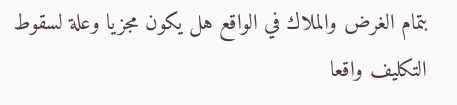بتمام الغرض والملاك في الواقع هل يكون مجزيا وعلة لسقوط التكليف واقعا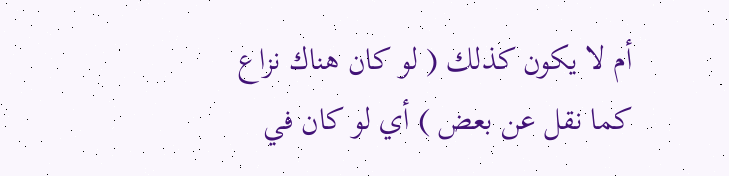أم لا يكون كذلك ( لو كان هناك نزاع كما نقل عن بعض ) أي لو كان في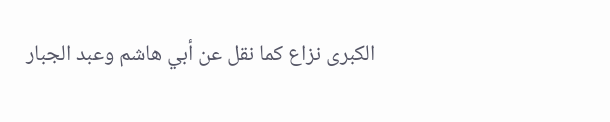الكبرى نزاع كما نقل عن أبي هاشم وعبد الجبار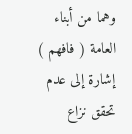وهما من أبناء العامة ( فافهم ) إشارة إلى عدم تحقق نزاع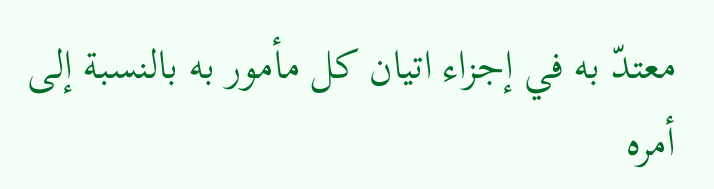معتدّ به في إجزاء اتيان كل مأمور به بالنسبة إلى أمره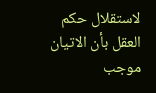لاستقلال حكم العقل بأن الاتيان موجب